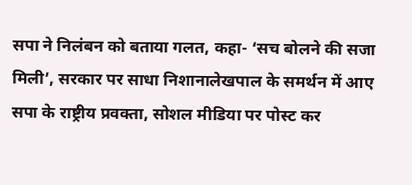सपा ने निलंबन को बताया गलत, कहा- ‘सच बोलने की सजा मिली’, सरकार पर साधा निशानालेखपाल के समर्थन में आए सपा के राष्ट्रीय प्रवक्ता, सोशल मीडिया पर पोस्ट कर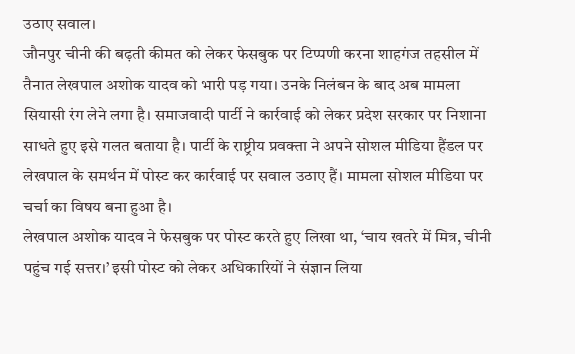उठाए सवाल।
जौनपुर चीनी की बढ़ती कीमत को लेकर फेसबुक पर टिप्पणी करना शाहगंज तहसील में तैनात लेखपाल अशोक यादव को भारी पड़ गया। उनके निलंबन के बाद अब मामला सियासी रंग लेने लगा है। समाजवादी पार्टी ने कार्रवाई को लेकर प्रदेश सरकार पर निशाना साधते हुए इसे गलत बताया है। पार्टी के राष्ट्रीय प्रवक्ता ने अपने सोशल मीडिया हैंडल पर लेखपाल के समर्थन में पोस्ट कर कार्रवाई पर सवाल उठाए हैं। मामला सोशल मीडिया पर चर्चा का विषय बना हुआ है।
लेखपाल अशोक यादव ने फेसबुक पर पोस्ट करते हुए लिखा था, ‘चाय खतरे में मित्र, चीनी पहुंच गई सत्तर।’ इसी पोस्ट को लेकर अधिकारियों ने संज्ञान लिया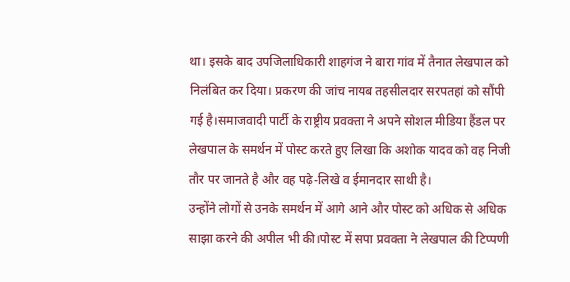था। इसके बाद उपजिलाधिकारी शाहगंज ने बारा गांव में तैनात लेखपाल को निलंबित कर दिया। प्रकरण की जांच नायब तहसीलदार सरपतहां को सौंपी गई है।समाजवादी पार्टी के राष्ट्रीय प्रवक्ता ने अपने सोशल मीडिया हैंडल पर लेखपाल के समर्थन में पोस्ट करते हुए लिखा कि अशोक यादव को वह निजी तौर पर जानते है और वह पढ़े-लिखे व ईमानदार साथी है।
उन्होंने लोगों से उनके समर्थन में आगे आने और पोस्ट को अधिक से अधिक साझा करने की अपील भी की।पोस्ट में सपा प्रवक्ता ने लेखपाल की टिप्पणी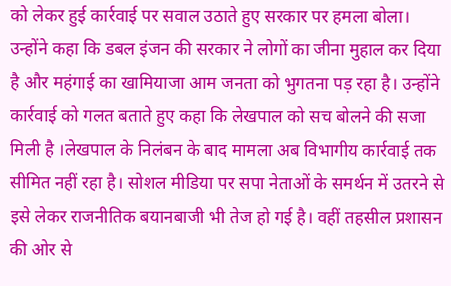को लेकर हुई कार्रवाई पर सवाल उठाते हुए सरकार पर हमला बोला। उन्होंने कहा कि डबल इंजन की सरकार ने लोगों का जीना मुहाल कर दिया है और महंगाई का खामियाजा आम जनता को भुगतना पड़ रहा है। उन्होंने कार्रवाई को गलत बताते हुए कहा कि लेखपाल को सच बोलने की सजा मिली है ।लेखपाल के निलंबन के बाद मामला अब विभागीय कार्रवाई तक सीमित नहीं रहा है। सोशल मीडिया पर सपा नेताओं के समर्थन में उतरने से इसे लेकर राजनीतिक बयानबाजी भी तेज हो गई है। वहीं तहसील प्रशासन की ओर से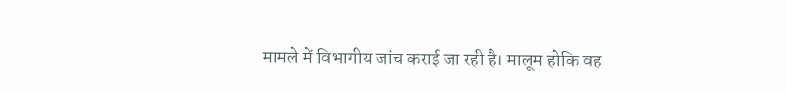मामले में विभागीय जांच कराई जा रही है। मालूम होकि वह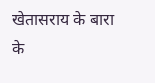खेतासराय के बारा के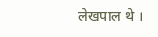लेखपाल थे ।